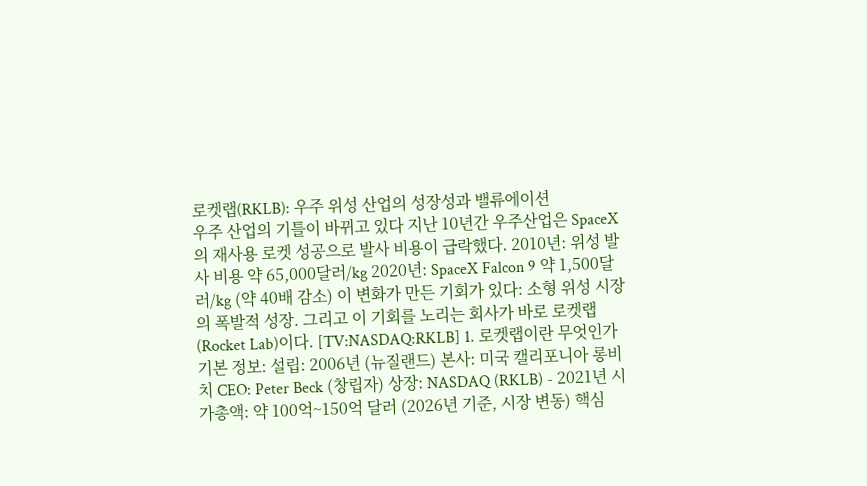로켓랩(RKLB): 우주 위성 산업의 성장성과 밸류에이션
우주 산업의 기틀이 바뀌고 있다 지난 10년간 우주산업은 SpaceX의 재사용 로켓 성공으로 발사 비용이 급락했다. 2010년: 위성 발사 비용 약 65,000달러/kg 2020년: SpaceX Falcon 9 약 1,500달러/kg (약 40배 감소) 이 변화가 만든 기회가 있다: 소형 위성 시장의 폭발적 성장. 그리고 이 기회를 노리는 회사가 바로 로켓랩(Rocket Lab)이다. [TV:NASDAQ:RKLB] 1. 로켓랩이란 무엇인가 기본 정보: 설립: 2006년 (뉴질랜드) 본사: 미국 캘리포니아 롱비치 CEO: Peter Beck (창립자) 상장: NASDAQ (RKLB) - 2021년 시가총액: 약 100억~150억 달러 (2026년 기준, 시장 변동) 핵심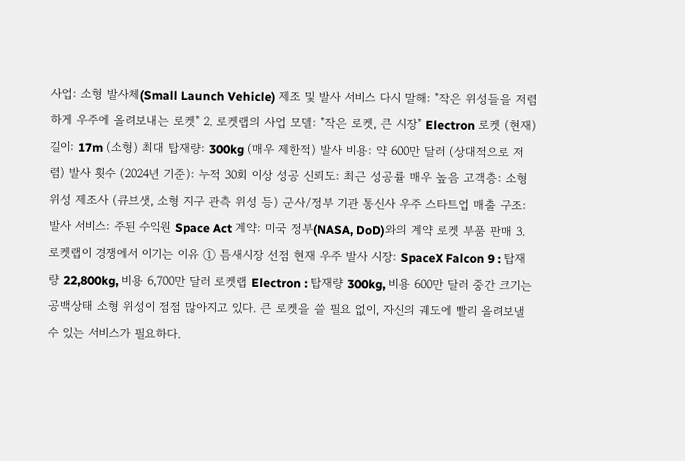사업: 소형 발사체(Small Launch Vehicle) 제조 및 발사 서비스 다시 말해: "작은 위성들을 저렴하게 우주에 올려보내는 로켓" 2. 로켓랩의 사업 모델: "작은 로켓, 큰 시장" Electron 로켓 (현재) 길이: 17m (소형) 최대 탑재량: 300kg (매우 제한적) 발사 비용: 약 600만 달러 (상대적으로 저렴) 발사 횟수 (2024년 기준): 누적 30회 이상 성공 신뢰도: 최근 성공률 매우 높음 고객층: 소형 위성 제조사 (큐브샛, 소형 지구 관측 위성 등) 군사/정부 기관 통신사 우주 스타트업 매출 구조: 발사 서비스: 주된 수익원 Space Act 계약: 미국 정부(NASA, DoD)와의 계약 로켓 부품 판매 3. 로켓랩이 경쟁에서 이기는 이유 ① 틈새시장 선점 현재 우주 발사 시장: SpaceX Falcon 9 : 탑재량 22,800kg, 비용 6,700만 달러 로켓랩 Electron : 탑재량 300kg, 비용 600만 달러 중간 크기는 공백상태 소형 위성이 점점 많아지고 있다. 큰 로켓을 쓸 필요 없이, 자신의 궤도에 빨리 올려보낼 수 있는 서비스가 필요하다.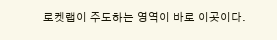로켓랩이 주도하는 영역이 바로 이곳이다.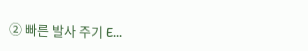② 빠른 발사 주기 E...